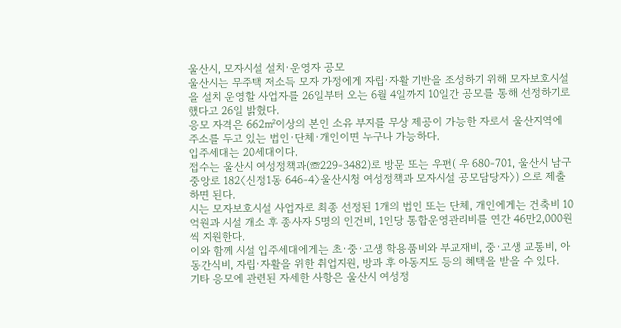울산시, 모자시설 설치·운영자 공모
울산시는 무주택 저소득 모자 가정에게 자립·자활 기반을 조성하기 위해 모자보호시설을 설치 운영할 사업자를 26일부터 오는 6월 4일까지 10일간 공모를 통해 선정하기로 했다고 26일 밝혔다.
응모 자격은 662㎡이상의 본인 소유 부지를 무상 제공이 가능한 자로서 울산지역에 주소를 두고 있는 법인·단체·개인이면 누구나 가능하다.
입주세대는 20세대이다.
접수는 울산시 여성정책과(☏229-3482)로 방문 또는 우편( 우 680-701, 울산시 남구 중앙로 182〈신정1동 646-4〉울산시청 여성정책과 모자시설 공모담당자〉) 으로 제출하면 된다.
시는 모자보호시설 사업자로 최종 선정된 1개의 법인 또는 단체, 개인에게는 건축비 10억원과 시설 개소 후 종사자 5명의 인건비, 1인당 통합운영관리비를 연간 46만2,000원씩 지원한다.
이와 함께 시설 입주세대에게는 초·중·고생 학용품비와 부교재비, 중·고생 교통비, 아동간식비, 자립·자활을 위한 취업지원, 방과 후 아동지도 등의 혜택을 받을 수 있다.
기타 응모에 관련된 자세한 사항은 울산시 여성정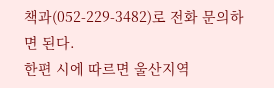책과(052-229-3482)로 전화 문의하면 된다.
한편 시에 따르면 울산지역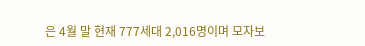은 4월 말 현재 777세대 2,016명이며 모자보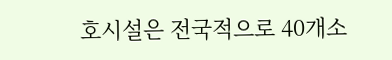호시설은 전국적으로 40개소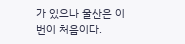가 있으나 울산은 이번이 처음이다.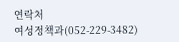연락처
여성정책과(052-229-3482)